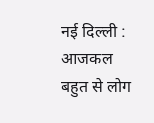नई दिल्ली : आजकल बहुत से लोग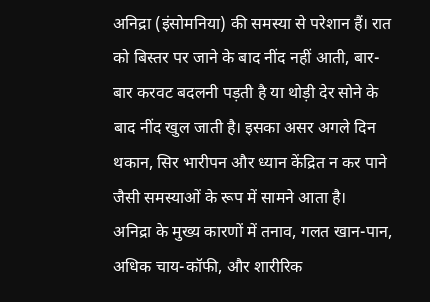अनिद्रा (इंसोमनिया) की समस्या से परेशान हैं। रात को बिस्तर पर जाने के बाद नींद नहीं आती, बार-बार करवट बदलनी पड़ती है या थोड़ी देर सोने के बाद नींद खुल जाती है। इसका असर अगले दिन थकान, सिर भारीपन और ध्यान केंद्रित न कर पाने जैसी समस्याओं के रूप में सामने आता है।
अनिद्रा के मुख्य कारणों में तनाव, गलत खान-पान, अधिक चाय-कॉफी, और शारीरिक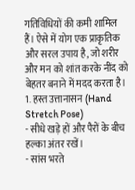गतिविधियों की कमी शामिल हैं। ऐसे में योग एक प्राकृतिक और सरल उपाय है, जो शरीर और मन को शांत करके नींद को बेहतर बनाने में मदद करता है।
1. हस्त उत्तानासन (Hand Stretch Pose)
- सीधे खड़े हों और पैरों के बीच हल्का अंतर रखें।
- सांस भरते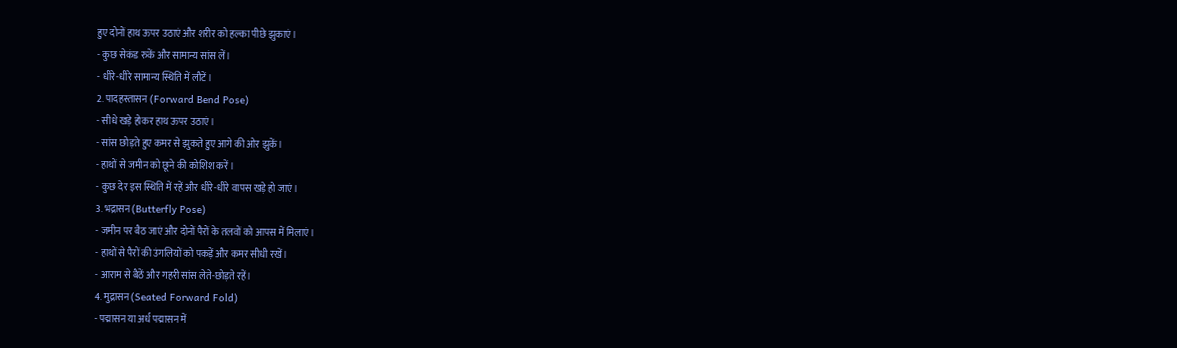हुए दोनों हाथ ऊपर उठाएं और शरीर को हल्का पीछे झुकाएं।
- कुछ सेकंड रुकें और सामान्य सांस लें।
- धीरे-धीरे सामान्य स्थिति में लौटें।
2. पादहस्तासन (Forward Bend Pose)
- सीधे खड़े होकर हाथ ऊपर उठाएं।
- सांस छोड़ते हुए कमर से झुकते हुए आगे की ओर झुकें।
- हाथों से जमीन को छूने की कोशिश करें।
- कुछ देर इस स्थिति में रहें और धीरे-धीरे वापस खड़े हो जाएं।
3. भद्रासन (Butterfly Pose)
- जमीन पर बैठ जाएं और दोनों पैरों के तलवों को आपस में मिलाएं।
- हाथों से पैरों की उंगलियों को पकड़ें और कमर सीधी रखें।
- आराम से बैठें और गहरी सांस लेते-छोड़ते रहें।
4. मुद्रासन (Seated Forward Fold)
- पद्मासन या अर्ध पद्मासन में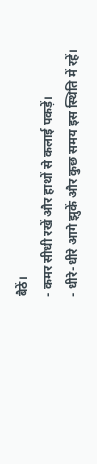बैठें।
- कमर सीधी रखें और हाथों से कलाई पकड़ें।
- धीरे-धीरे आगे झुकें और कुछ समय इस स्थिति में रहें।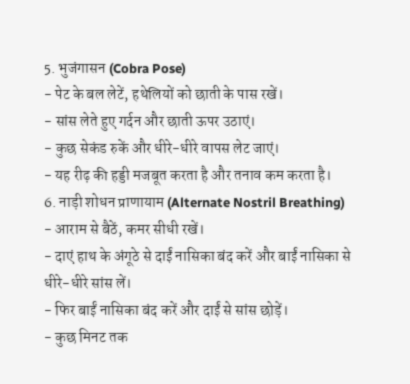5. भुजंगासन (Cobra Pose)
- पेट के बल लेटें, हथेलियों को छाती के पास रखें।
- सांस लेते हुए गर्दन और छाती ऊपर उठाएं।
- कुछ सेकंड रुकें और धीरे-धीरे वापस लेट जाएं।
- यह रीढ़ की हड्डी मजबूत करता है और तनाव कम करता है।
6. नाड़ी शोधन प्राणायाम (Alternate Nostril Breathing)
- आराम से बैठें, कमर सीधी रखें।
- दाएं हाथ के अंगूठे से दाईं नासिका बंद करें और बाईं नासिका से धीरे-धीरे सांस लें।
- फिर बाईं नासिका बंद करें और दाईं से सांस छोड़ें।
- कुछ मिनट तक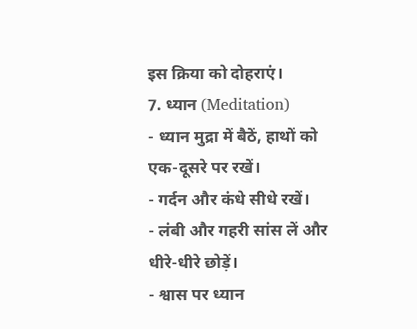इस क्रिया को दोहराएं।
7. ध्यान (Meditation)
- ध्यान मुद्रा में बैठें, हाथों को एक-दूसरे पर रखें।
- गर्दन और कंधे सीधे रखें।
- लंबी और गहरी सांस लें और धीरे-धीरे छोड़ें।
- श्वास पर ध्यान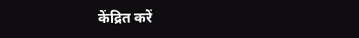केंद्रित करें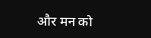और मन को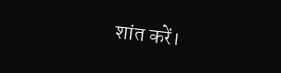शांत करें।